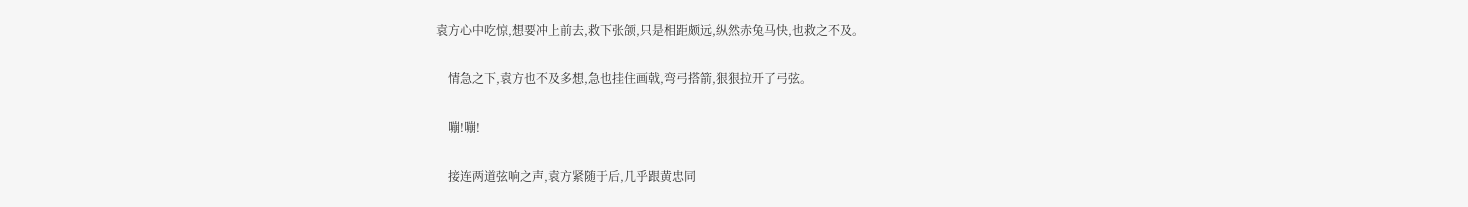袁方心中吃惊,想要冲上前去,救下张颌,只是相距颇远,纵然赤兔马快,也救之不及。

    情急之下,袁方也不及多想,急也挂住画戟,弯弓搭箭,狠狠拉开了弓弦。

    嘣!嘣!

    接连两道弦响之声,袁方紧随于后,几乎跟黄忠同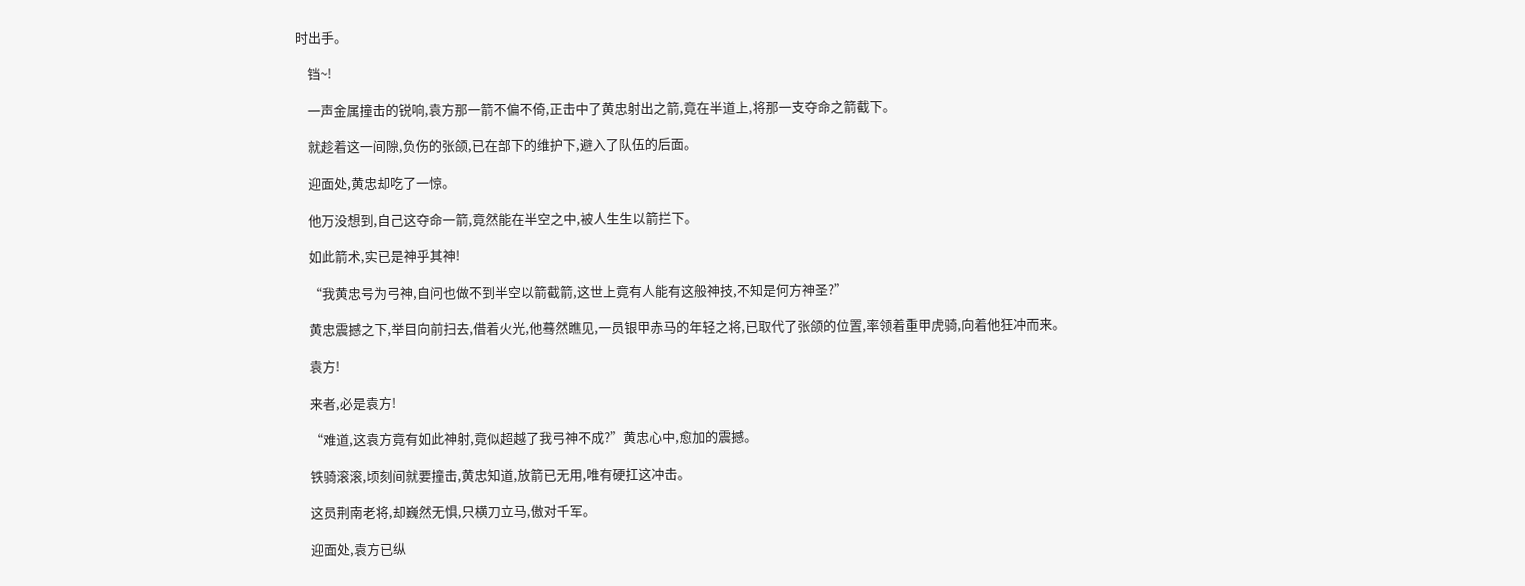时出手。

    铛~!

    一声金属撞击的锐响,袁方那一箭不偏不倚,正击中了黄忠射出之箭,竟在半道上,将那一支夺命之箭截下。

    就趁着这一间隙,负伤的张颌,已在部下的维护下,避入了队伍的后面。

    迎面处,黄忠却吃了一惊。

    他万没想到,自己这夺命一箭,竟然能在半空之中,被人生生以箭拦下。

    如此箭术,实已是神乎其神!

    “我黄忠号为弓神,自问也做不到半空以箭截箭,这世上竟有人能有这般神技,不知是何方神圣?”

    黄忠震撼之下,举目向前扫去,借着火光,他蓦然瞧见,一员银甲赤马的年轻之将,已取代了张颌的位置,率领着重甲虎骑,向着他狂冲而来。

    袁方!

    来者,必是袁方!

    “难道,这袁方竟有如此神射,竟似超越了我弓神不成?”黄忠心中,愈加的震撼。

    铁骑滚滚,顷刻间就要撞击,黄忠知道,放箭已无用,唯有硬扛这冲击。

    这员荆南老将,却巍然无惧,只横刀立马,傲对千军。

    迎面处,袁方已纵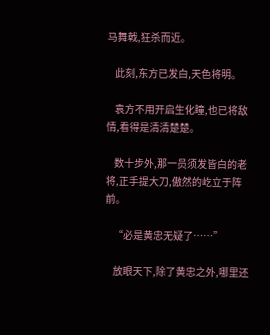马舞戟,狂杀而近。

    此刻,东方已发白,天色将明。

    袁方不用开启生化瞳,也已将敌情,看得是清清楚楚。

    数十步外,那一员须发皆白的老将,正手提大刀,傲然的屹立于阵前。

    “必是黄忠无疑了……”

    放眼天下,除了黄忠之外,哪里还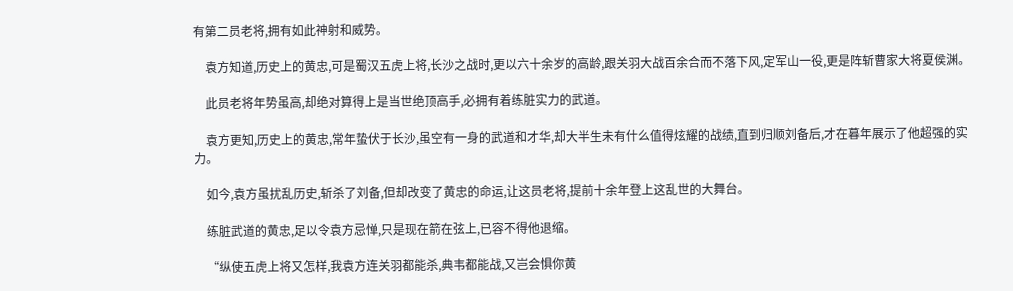有第二员老将,拥有如此神射和威势。

    袁方知道,历史上的黄忠,可是蜀汉五虎上将,长沙之战时,更以六十余岁的高龄,跟关羽大战百余合而不落下风,定军山一役,更是阵斩曹家大将夏侯渊。

    此员老将年势虽高,却绝对算得上是当世绝顶高手,必拥有着练脏实力的武道。

    袁方更知,历史上的黄忠,常年蛰伏于长沙,虽空有一身的武道和才华,却大半生未有什么值得炫耀的战绩,直到归顺刘备后,才在暮年展示了他超强的实力。

    如今,袁方虽扰乱历史,斩杀了刘备,但却改变了黄忠的命运,让这员老将,提前十余年登上这乱世的大舞台。

    练脏武道的黄忠,足以令袁方忌惮,只是现在箭在弦上,已容不得他退缩。

    “纵使五虎上将又怎样,我袁方连关羽都能杀,典韦都能战,又岂会惧你黄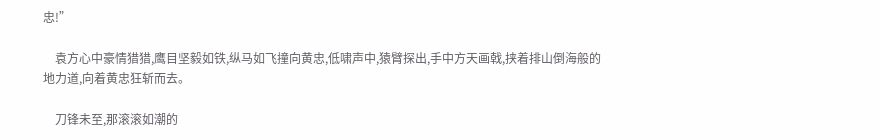忠!”

    袁方心中豪情猎猎,鹰目坚毅如铁,纵马如飞撞向黄忠,低啸声中,猿臂探出,手中方天画戟,挟着排山倒海般的地力道,向着黄忠狂斩而去。

    刀锋未至,那滚滚如潮的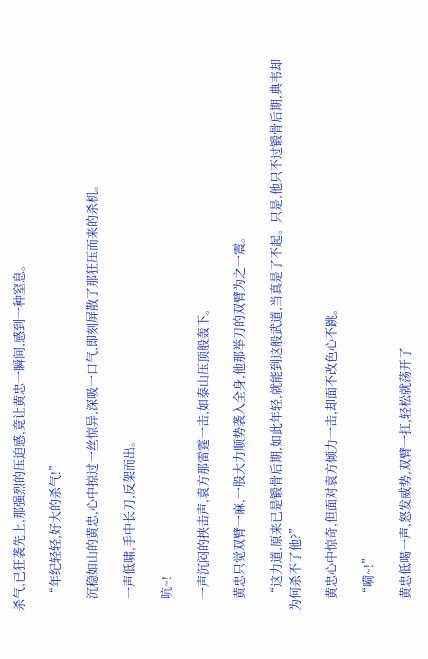杀气,已狂袭先上,那强烈的压迫感,竟让黄忠一瞬间,感到一种窒息。

    “年纪轻轻,好大的杀气!”

    沉稳如山的黄忠,心中掠过一丝惊异,深吸一口气,即刻屏散了那狂压而来的杀机。

    一声低啸,手中长刀,反架而出。

    吭~!

    一声沉闷的挟击声,袁方那雷霆一击,如泰山压顶般轰下。

    黄忠只觉双臂一麻,一股大力顺势袭入全身,他那举刀的双臂为之一震。

    “这力道,原来已是锻骨后期,如此年轻,就能到这般武道,当真是了不起。只是,他只不过锻骨后期,典韦却为何杀不了他?”

    黄忠心中惊奇,但面对袁方倾力一击,却面不改色心不跳。

    “嗬~!”

    黄忠低喝一声,怒发威势,双臂一扛,轻松就荡开了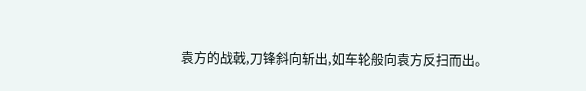袁方的战戟,刀锋斜向斩出,如车轮般向袁方反扫而出。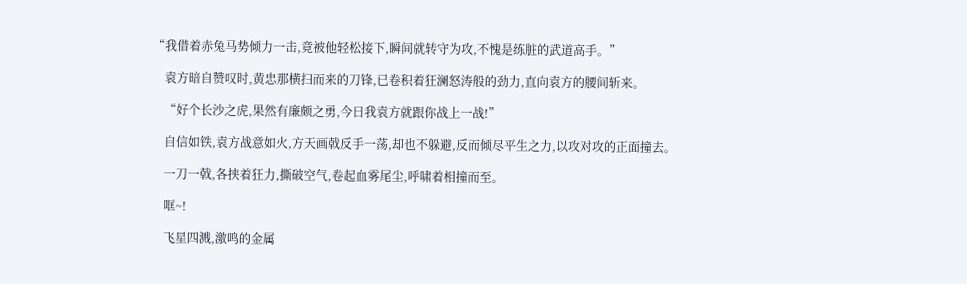“我借着赤兔马势倾力一击,竟被他轻松接下,瞬间就转守为攻,不愧是练脏的武道高手。”

    袁方暗自赞叹时,黄忠那横扫而来的刀锋,已卷积着狂澜怒涛般的劲力,直向袁方的腰间斩来。

    “好个长沙之虎,果然有廉颇之勇,今日我袁方就跟你战上一战!”

    自信如铁,袁方战意如火,方天画戟反手一荡,却也不躲避,反而倾尽平生之力,以攻对攻的正面撞去。

    一刀一戟,各挟着狂力,撕破空气,卷起血雾尾尘,呼啸着相撞而至。

    哐~!

    飞星四溅,激鸣的金属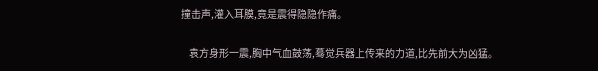撞击声,灌入耳膜,竟是震得隐隐作痛。

    袁方身形一震,胸中气血鼓荡,蓦觉兵器上传来的力道,比先前大为凶猛。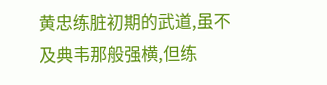黄忠练脏初期的武道,虽不及典韦那般强横,但练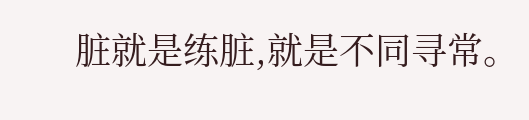脏就是练脏,就是不同寻常。